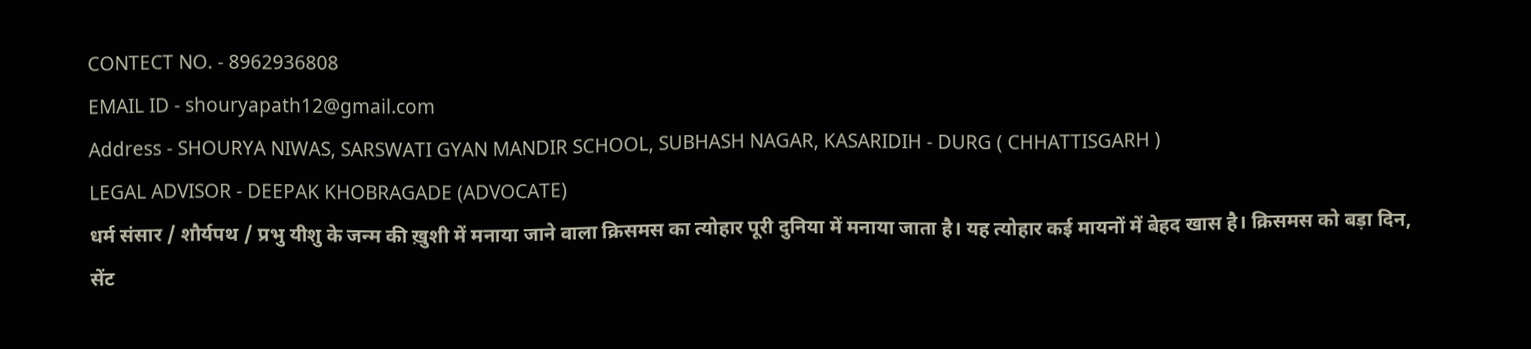CONTECT NO. - 8962936808
EMAIL ID - shouryapath12@gmail.com
Address - SHOURYA NIWAS, SARSWATI GYAN MANDIR SCHOOL, SUBHASH NAGAR, KASARIDIH - DURG ( CHHATTISGARH )
LEGAL ADVISOR - DEEPAK KHOBRAGADE (ADVOCATE)
धर्म संसार / शौर्यपथ / प्रभु यीशु के जन्म की ख़ुशी में मनाया जाने वाला क्रिसमस का त्योहार पूरी दुनिया में मनाया जाता है। यह त्योहार कई मायनों में बेहद खास है। क्रिसमस को बड़ा दिन, सेंट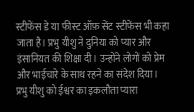स्टीफेंस डे या फीस्ट ऑफ़ सेंट स्टीफेंस भी कहा जाता है। प्रभु यीशु ने दुनिया को प्यार और इंसानियत की शिक्षा दी। उन्होंने लोगों को प्रेम और भाईचारे के साथ रहने का संदेश दिया। प्रभु यीशु को ईश्वर का इकलौता प्यारा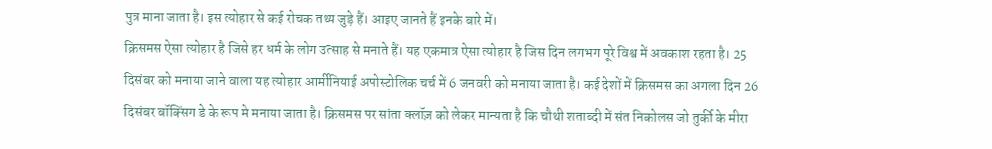पुत्र माना जाता है। इस त्योहार से कई रोचक तथ्य जुड़े हैं। आइए जानते हैं इनके बारे में।
क्रिसमस ऐसा त्योहार है जिसे हर धर्म के लोग उत्साह से मनाते हैं। यह एकमात्र ऐसा त्योहार है जिस दिन लगभग पूरे विश्व में अवकाश रहता है। 25 दिसंबर को मनाया जाने वाला यह त्योहार आर्मीनियाई अपोस्टोलिक चर्च में 6 जनवरी को मनाया जाता है। कई देशों में क्रिसमस का अगला दिन 26 दिसंबर बॉक्सिंग डे के रूप मे मनाया जाता है। क्रिसमस पर सांता क्लॉज़ को लेकर मान्यता है कि चौथी शताब्दी में संत निकोलस जो तुर्की के मीरा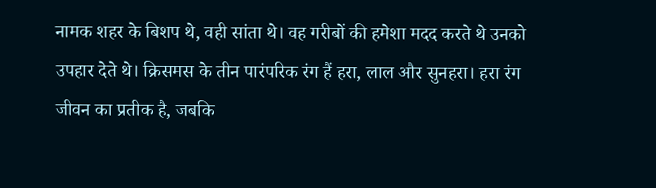नामक शहर के बिशप थे, वही सांता थे। वह गरीबों की हमेशा मदद करते थे उनको उपहार देते थे। क्रिसमस के तीन पारंपरिक रंग हैं हरा, लाल और सुनहरा। हरा रंग जीवन का प्रतीक है, जबकि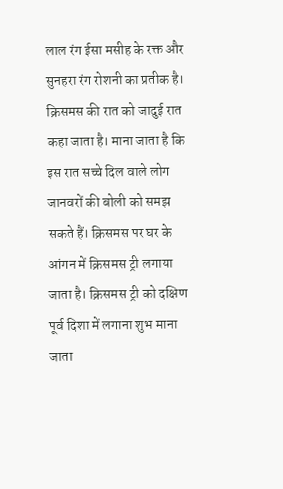लाल रंग ईसा मसीह के रक्त और सुनहरा रंग रोशनी का प्रतीक है। क्रिसमस की रात को जादुई रात कहा जाता है। माना जाता है कि इस रात सच्चे दिल वाले लोग जानवरों की बोली को समझ सकते हैं। क्रिसमस पर घर के आंगन में क्रिसमस ट्री लगाया जाता है। क्रिसमस ट्री को दक्षिण पूर्व दिशा में लगाना शुभ माना जाता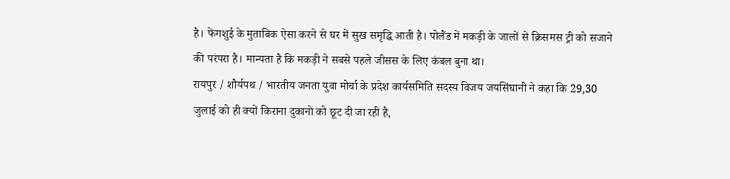है। फेंगशुई के मुताबिक ऐसा करने से घर में सुख समृद्धि आती है। पोलैंड में मकड़ी के जालों से क्रिसमस ट्री को सजाने की परंपरा है। मान्यता है कि मकड़ी ने सबसे पहले जीसस के लिए कंबल बुना था।
रायपुर / शौर्यपथ / भारतीय जनता युवा मोर्चा के प्रदेश कार्यसमिति सदस्य विजय जयसिंघानी ने कहा कि 29,30 जुलाई को ही क्यों किराना दुकानों को छूट दी जा रही है,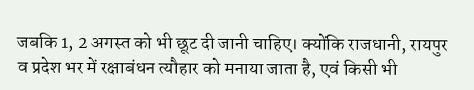जबकि 1, 2 अगस्त को भी छूट दी जानी चाहिए। क्योंकि राजधानी, रायपुर व प्रदेश भर में रक्षाबंधन त्यौहार को मनाया जाता है, एवं किसी भी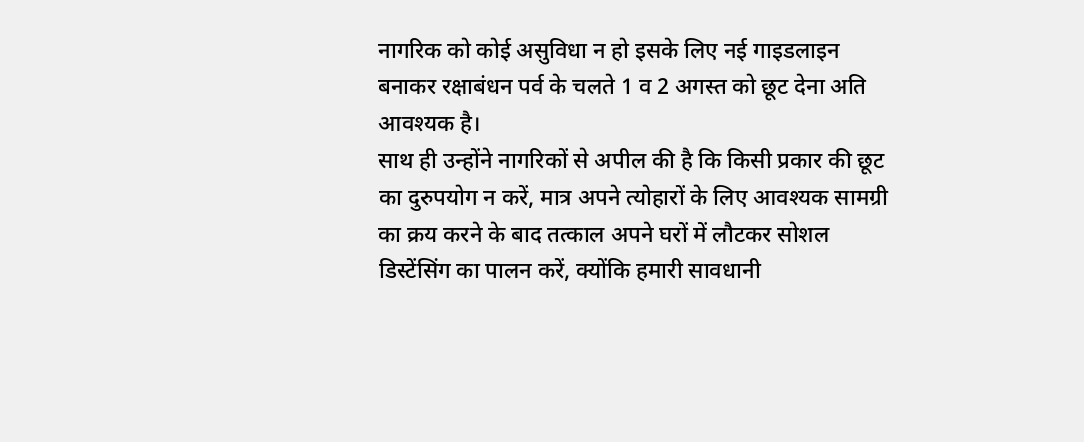नागरिक को कोई असुविधा न हो इसके लिए नई गाइडलाइन बनाकर रक्षाबंधन पर्व के चलते 1 व 2 अगस्त को छूट देना अति आवश्यक है।
साथ ही उन्होंने नागरिकों से अपील की है कि किसी प्रकार की छूट का दुरुपयोग न करें, मात्र अपने त्योहारों के लिए आवश्यक सामग्री का क्रय करने के बाद तत्काल अपने घरों में लौटकर सोशल डिस्टेंसिंग का पालन करें, क्योंकि हमारी सावधानी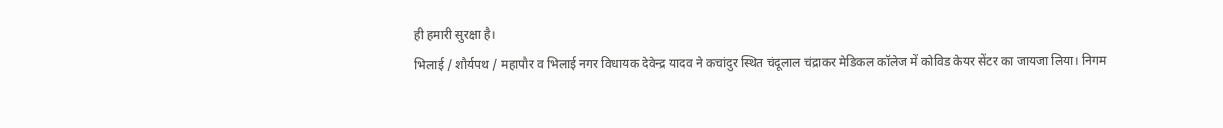ही हमारी सुरक्षा है।
भिलाई / शौर्यपथ / महापौर व भिलाई नगर विधायक देवेन्द्र यादव ने कचांदुर स्थित चंदूलाल चंद्राकर मेडिकल कॉलेज में कोविड केयर सेंटर का जायजा लिया। निगम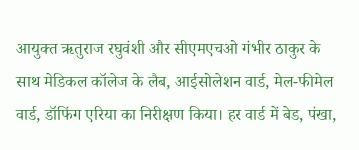आयुक्त ऋतुराज रघुवंशी और सीएमएचओ गंभीर ठाकुर के साथ मेडिकल कॉलेज के लैब, आईसोलेशन वार्ड, मेल-फीमेल वार्ड, डॉफिंग एरिया का निरीक्षण किया। हर वार्ड में बेड, पंखा,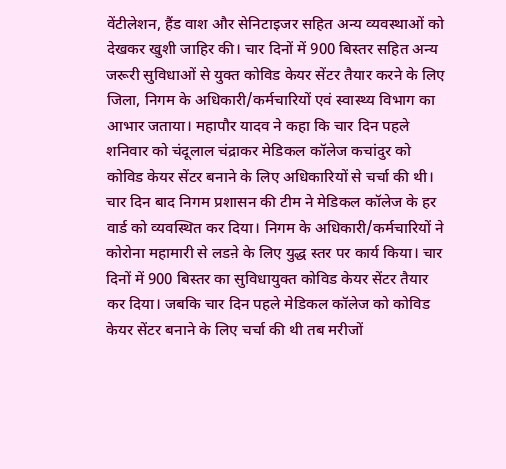वेंटीलेशन, हैंड वाश और सेनिटाइजर सहित अन्य व्यवस्थाओं को देखकर खुशी जाहिर की। चार दिनों में 900 बिस्तर सहित अन्य जरूरी सुविधाओं से युक्त कोविड केयर सेंटर तैयार करने के लिए जिला, निगम के अधिकारी/कर्मचारियों एवं स्वास्थ्य विभाग का आभार जताया। महापौर यादव ने कहा कि चार दिन पहले शनिवार को चंदूलाल चंद्राकर मेडिकल कॉलेज कचांदुर को कोविड केयर सेंटर बनाने के लिए अधिकारियों से चर्चा की थी।
चार दिन बाद निगम प्रशासन की टीम ने मेडिकल कॉलेज के हर वार्ड को व्यवस्थित कर दिया। निगम के अधिकारी/कर्मचारियों ने कोरोना महामारी से लडऩे के लिए युद्ध स्तर पर कार्य किया। चार दिनों में 900 बिस्तर का सुविधायुक्त कोविड केयर सेंटर तैयार कर दिया। जबकि चार दिन पहले मेडिकल कॉलेज को कोविड केयर सेंटर बनाने के लिए चर्चा की थी तब मरीजों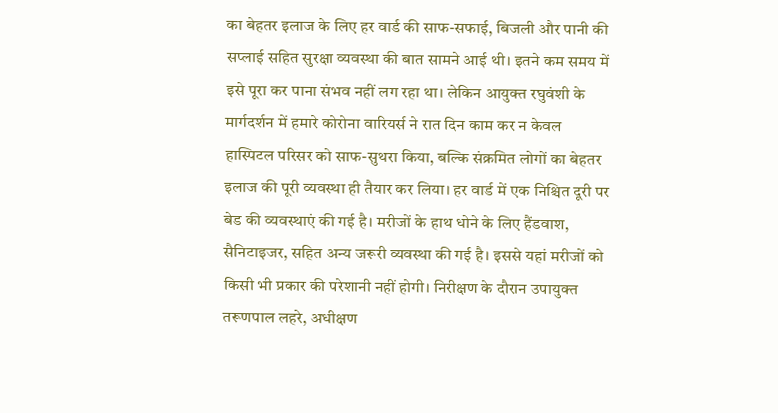का बेहतर इलाज के लिए हर वार्ड की साफ-सफाई, बिजली और पानी की सप्लाई सहित सुरक्षा व्यवस्था की बात सामने आई थी। इतने कम समय में इसे पूरा कर पाना संभव नहीं लग रहा था। लेकिन आयुक्त रघुवंशी के मार्गदर्शन में हमारे कोरोना वारियर्स ने रात दिन काम कर न केवल हास्पिटल परिसर को साफ-सुथरा किया, बल्कि संक्रमित लोगों का बेहतर इलाज की पूरी व्यवस्था ही तैयार कर लिया। हर वार्ड में एक निश्चित दूरी पर बेड की व्यवस्थाएं की गई है। मरीजों के हाथ धोने के लिए हैंडवाश, सैनिटाइजर, सहित अन्य जरूरी व्यवस्था की गई है। इससे यहां मरीजों को किसी भी प्रकार की परेशानी नहीं होगी। निरीक्षण के दौरान उपायुक्त तरूणपाल लहरे, अधीक्षण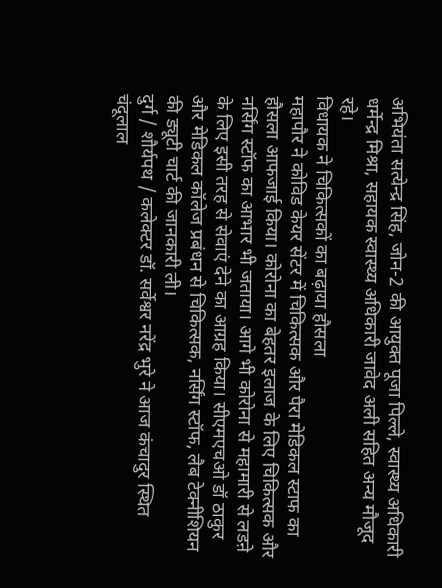अभियंता सत्येन्द्र सिंह, जोन-2 की आयुक्त पूजा पिल्ले, स्वास्थ्य अधिकारी धर्मेन्द्र मिश्रा, सहायक स्वास्थ्य अधिकारी जावेद अली सहित अन्य मौजूद रहे।
विधायक ने चिकित्सकों का बढ़ाया हौसला
महापौर ने कोविड केयर सेंटर में चिकित्सक और पैरा मेडिकल स्टाफ का हौसला आफजाई किया। कोरोना का बेहतर इलाज के लिए चिकित्सक और नर्सिंग स्टॉफ का आभार भी जताया। आगे भी कोरोना से महामारी से लडऩे के लिए इसी तरह से सेवाएं देने का आग्रह किया। सीएमएचओ डॉ ठाकुर और मेडिकल कॉलेज प्रबंधन से चिकित्सक, नर्सिंग स्टॉफ, लैब टेक्नीशियन की ड्यूटी चार्ट की जानकारी ली।
दुर्ग / शौर्यपथ / कलेक्टर डॉ. सर्वेश्वर नरेंद्र भुरे ने आज कंचादुर स्थित चंदूलाल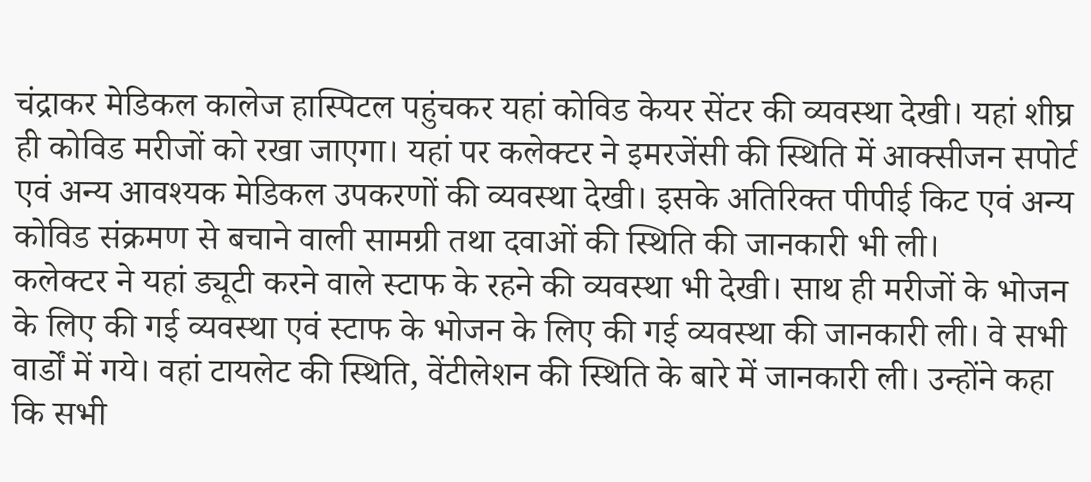चंद्राकर मेडिकल कालेज हास्पिटल पहुंचकर यहां कोविड केयर सेंटर की व्यवस्था देखी। यहां शीघ्र ही कोविड मरीजों को रखा जाएगा। यहां पर कलेक्टर ने इमरजेंसी की स्थिति में आक्सीजन सपोर्ट एवं अन्य आवश्यक मेडिकल उपकरणों की व्यवस्था देखी। इसके अतिरिक्त पीपीई किट एवं अन्य कोविड संक्रमण से बचाने वाली सामग्री तथा दवाओं की स्थिति की जानकारी भी ली।
कलेक्टर ने यहां ड्यूटी करने वाले स्टाफ के रहने की व्यवस्था भी देखी। साथ ही मरीजों के भोजन के लिए की गई व्यवस्था एवं स्टाफ के भोजन के लिए की गई व्यवस्था की जानकारी ली। वे सभी वार्डों में गये। वहां टायलेट की स्थिति, वेंटीलेशन की स्थिति के बारे में जानकारी ली। उन्होंने कहा कि सभी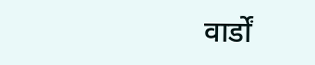वार्डों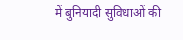में बुनियादी सुविधाओं की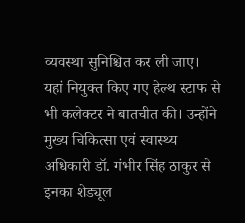व्यवस्था सुनिश्चित कर ली जाए। यहां नियुक्त किए गए हेल्थ स्टाफ से भी कलेक्टर ने बातचीत की। उन्होंने मुख्य चिकित्सा एवं स्वास्थ्य अधिकारी डॉ. गंभीर सिंह ठाकुर से इनका शेड्यूल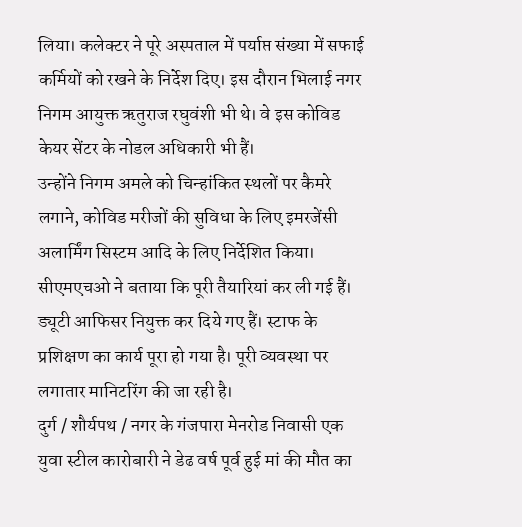लिया। कलेक्टर ने पूरे अस्पताल में पर्याप्त संख्या में सफाई कर्मियों को रखने के निर्देश दिए। इस दौरान भिलाई नगर निगम आयुक्त ऋतुराज रघुवंशी भी थे। वे इस कोविड केयर सेंटर के नोडल अधिकारी भी हैं।
उन्होंने निगम अमले को चिन्हांकित स्थलों पर कैमरे लगाने, कोविड मरीजों की सुविधा के लिए इमरजेंसी अलार्मिंग सिस्टम आदि के लिए निर्देशित किया। सीएमएचओ ने बताया कि पूरी तैयारियां कर ली गई हैं। ड्यूटी आफिसर नियुक्त कर दिये गए हैं। स्टाफ के प्रशिक्षण का कार्य पूरा हो गया है। पूरी व्यवस्था पर लगातार मानिटरिंग की जा रही है।
दुर्ग / शौर्यपथ / नगर के गंजपारा मेनरोड निवासी एक युवा स्टील कारोबारी ने डेढ वर्ष पूर्व हुई मां की मौत का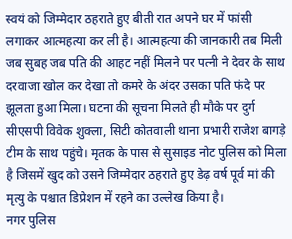स्वयं को जिम्मेदार ठहराते हुए बीती रात अपने घर में फांसी लगाकर आत्महत्या कर ली है। आत्महत्या की जानकारी तब मिली जब सुबह जब पति की आहट नहीं मिलने पर पत्नी ने देवर के साथ दरवाजा खोल कर देखा तो कमरे के अंदर उसका पति फंदे पर झूलता हुआ मिला। घटना की सूचना मिलते ही मौके पर दुर्ग सीएसपी विवेक शुक्ला, सिटी कोतवाली थाना प्रभारी राजेश बागड़े टीम के साथ पहुंचे। मृतक के पास से सुसाइड नोट पुलिस को मिला है जिसमें खुद को उसने जिम्मेदार ठहराते हुए डेढ़ वर्ष पूर्व मां की मृत्यु के पश्चात डिप्रेशन में रहने का उल्लेख किया है।
नगर पुलिस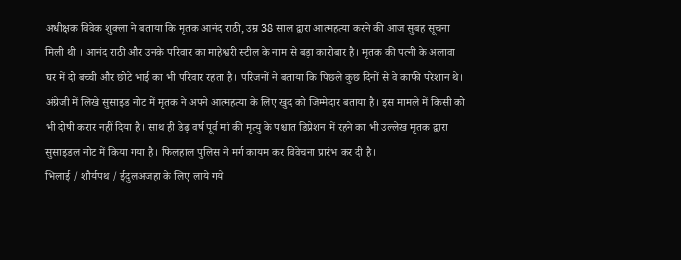अधीक्षक विवेक शुक्ला ने बताया कि मृतक आनंद राठी, उम्र 38 साल द्वारा आत्महत्या करने की आज सुबह सूचना मिली थी । आनंद राठी और उनके परिवार का माहेश्वरी स्टील के नाम से बड़ा कारोबार है। मृतक की पत्नी के अलावा घर में दो बच्ची और छोटे भाई का भी परिवार रहता है। परिजनों ने बताया कि पिछले कुछ दिनों से वे काफी परेशान थे। अंग्रेजी में लिखे सुसाइड नोट में मृतक ने अपने आत्महत्या के लिए खुद को जिम्मेदार बताया है। इस मामले में किसी को भी दोषी करार नहीं दिया है। साथ ही डेढ़ वर्ष पूर्व मां की मृत्यु के पश्चात डिप्रेशन में रहने का भी उल्लेख मृतक द्वारा सुसाइडल नोट में किया गया है। फिलहाल पुलिस ने मर्ग कायम कर विवेचना प्रारंभ कर दी है।
भिलाई / शौर्यपथ / ईदुलअजहा के लिए लाये गये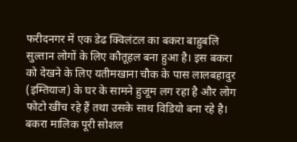फरीदनगर में एक डेढ क्विलंटल का बकरा बाहुबलि सुल्तान लोगों के लिए कौतूहल बना हुआ है। इस बकरा को देखने के लिए यतीमखाना चौक के पास लालबहादुर (इम्तियाज) के घर के सामने हुजूम लग रहा है और लोग फोटो खींच रहे हैं तथा उसके साथ विडियो बना रहे है। बकरा मालिक पूरी सोशल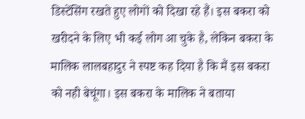डिस्टेंसिंग रखते हुए लोगों को दिखा रहे हैं। इस बकरा को खरीदने के लिए भी कई लोग आ चुके है, लेकिन बकरा के मालिक लालबहादुर ने स्पष्ट कह दिया है कि मैं इस बकरा को नही बेचूंगा। इस बकरा के मालिक ने बताया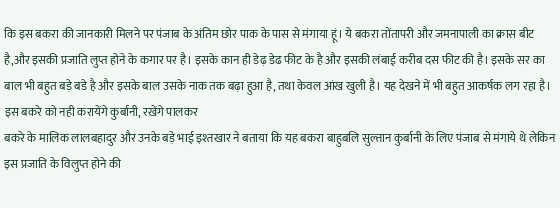कि इस बकरा की जानकारी मिलने पर पंजाब के अंतिम छोर पाक के पास से मंगाया हूं। ये बकरा तोंतापरी और जमनापाली का क्रास बीट है,और इसकी प्रजाति लुप्त होने के कगार पर है। इसके कान ही डेढ़ डेढ फीट के है और इसकी लंबाई करीब दस फीट की है। इसके सर का बाल भी बहुत बड़े बडे है और इसके बाल उसके नाक तक बढ़ा हुआ है, तथा केवल आंख खुली है। यह देखने में भी बहुत आकर्षक लग रहा है।
इस बकरे को नही करायेंगे कुर्बानी, रखेंगे पालकर
बकरे के मालिक लालबहादुर और उनके बड़े भाई इश्तखार ने बताया कि यह बकरा बाहुबलि सुल्तान कुर्बानी के लिए पंजाब से मंगाये थे लेकिन इस प्रजाति के विलुप्त होने की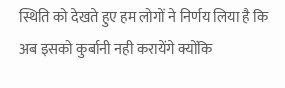स्थिति को देखते हुए हम लोगों ने निर्णय लिया है कि अब इसको कुर्बानी नही करायेंगे क्योंकि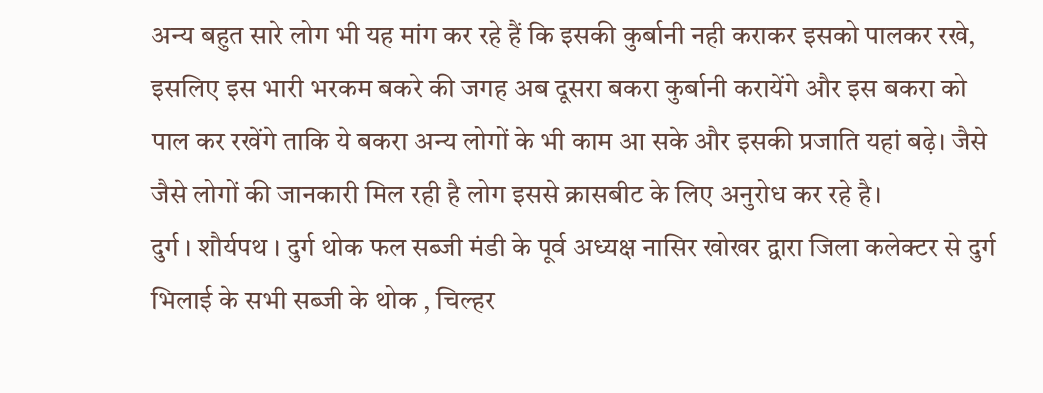अन्य बहुत सारे लोग भी यह मांग कर रहे हैं कि इसकी कुर्बानी नही कराकर इसको पालकर रखे, इसलिए इस भारी भरकम बकरे की जगह अब दूसरा बकरा कुर्बानी करायेंगे और इस बकरा को पाल कर रखेंगे ताकि ये बकरा अन्य लोगों के भी काम आ सके और इसकी प्रजाति यहां बढ़े। जैसे जैसे लोगों की जानकारी मिल रही है लोग इससे क्रासबीट के लिए अनुरोध कर रहे है।
दुर्ग । शौर्यपथ । दुर्ग थोक फल सब्जी मंडी के पूर्व अध्यक्ष नासिर खोखर द्वारा जिला कलेक्टर से दुर्ग भिलाई के सभी सब्जी के थोक , चिल्हर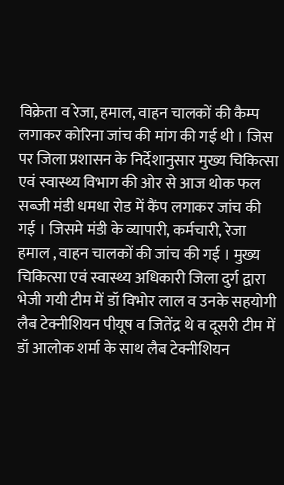विक्रेता व रेजा, हमाल, वाहन चालकों की कैम्प लगाकर कोरिना जांच की मांग की गई थी । जिस पर जिला प्रशासन के निर्देशानुसार मुख्य चिकित्सा एवं स्वास्थ्य विभाग की ओर से आज थोक फल सब्जी मंडी धमधा रोड में कैंप लगाकर जांच की गई । जिसमे मंडी के व्यापारी, कर्मचारी, रेजा हमाल , वाहन चालकों की जांच की गई । मुख्य चिकित्सा एवं स्वास्थ्य अधिकारी जिला दुर्ग द्वारा भेजी गयी टीम में डॉ विभोर लाल व उनके सहयोगी लैब टेक्नीशियन पीयूष व जितेंद्र थे व दूसरी टीम में डॉ आलोक शर्मा के साथ लैब टेक्नीशियन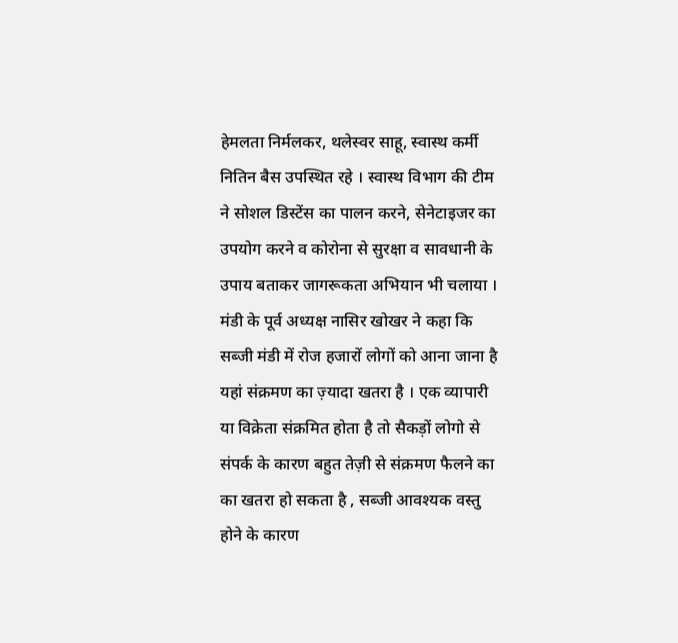हेमलता निर्मलकर, थलेस्वर साहू, स्वास्थ कर्मी नितिन बैस उपस्थित रहे । स्वास्थ विभाग की टीम ने सोशल डिस्टेंस का पालन करने, सेनेटाइजर का उपयोग करने व कोरोना से सुरक्षा व सावधानी के उपाय बताकर जागरूकता अभियान भी चलाया । मंडी के पूर्व अध्यक्ष नासिर खोखर ने कहा कि सब्जी मंडी में रोज हजारों लोगों को आना जाना है यहां संक्रमण का ज़्यादा खतरा है । एक व्यापारी या विक्रेता संक्रमित होता है तो सैकड़ों लोगो से संपर्क के कारण बहुत तेज़ी से संक्रमण फैलने का का खतरा हो सकता है , सब्जी आवश्यक वस्तु होने के कारण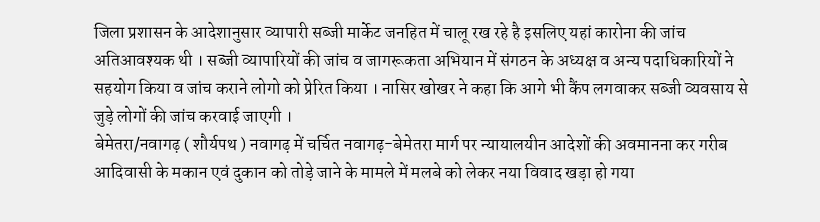जिला प्रशासन के आदेशानुसार व्यापारी सब्जी मार्केट जनहित में चालू रख रहे है इसलिए यहां कारोना की जांच अतिआवश्यक थी । सब्जी व्यापारियों की जांच व जागरूकता अभियान में संगठन के अध्यक्ष व अन्य पदाधिकारियों ने सहयोग किया व जांच कराने लोगो को प्रेरित किया । नासिर खोखर ने कहा कि आगे भी कैंप लगवाकर सब्जी व्यवसाय से जुड़े लोगों की जांच करवाई जाएगी ।
बेमेतरा/नवागढ़ ( शौर्यपथ ) नवागढ़ में चर्चित नवागढ़-बेमेतरा मार्ग पर न्यायालयीन आदेशों की अवमानना कर गरीब आदिवासी के मकान एवं दुकान को तोड़े जाने के मामले में मलबे को लेकर नया विवाद खड़ा हो गया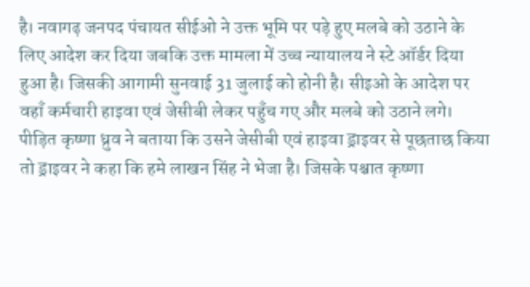है। नवागढ़ जनपद पंचायत सीईओ ने उक्त भूमि पर पड़े हुए मलबे को उठाने के लिए आदेश कर दिया जबकि उक्त मामला में उच्च न्यायालय ने स्टे ऑर्डर दिया हुआ है। जिसकी आगामी सुनवाई 31 जुलाई को होनी है। सीइओ के आदेश पर वहाँ कर्मचारी हाइवा एवं जेसीबी लेकर पहुँच गए और मलबे को उठाने लगे।
पीड़ित कृष्णा ध्रुव ने बताया कि उसने जेसीबी एवं हाइवा ड्राइवर से पूछताछ किया तो ड्राइवर ने कहा कि हमे लाखन सिंह ने भेजा है। जिसके पश्चात कृष्णा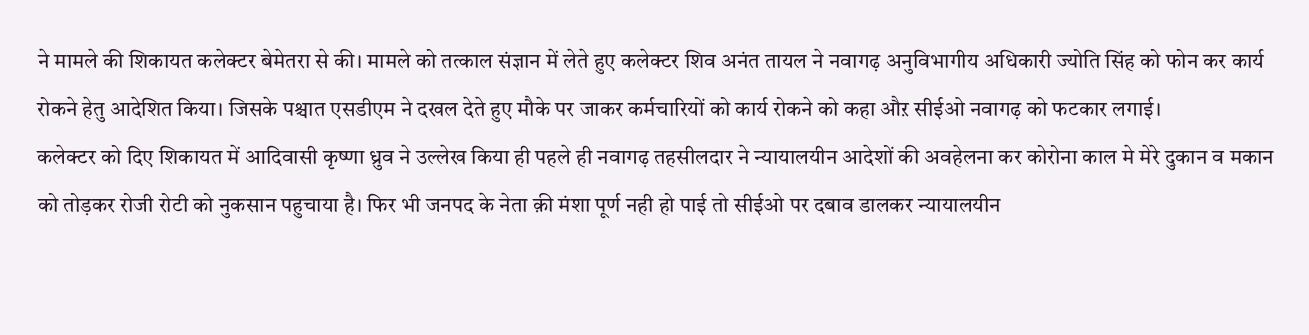ने मामले की शिकायत कलेक्टर बेमेतरा से की। मामले को तत्काल संज्ञान में लेते हुए कलेक्टर शिव अनंत तायल ने नवागढ़ अनुविभागीय अधिकारी ज्योति सिंह को फोन कर कार्य रोकने हेतु आदेशित किया। जिसके पश्चात एसडीएम ने दखल देते हुए मौके पर जाकर कर्मचारियों को कार्य रोकने को कहा औऱ सीईओ नवागढ़ को फटकार लगाई।
कलेक्टर को दिए शिकायत में आदिवासी कृष्णा ध्रुव ने उल्लेख किया ही पहले ही नवागढ़ तहसीलदार ने न्यायालयीन आदेशों की अवहेलना कर कोरोना काल मे मेरे दुकान व मकान को तोड़कर रोजी रोटी को नुकसान पहुचाया है। फिर भी जनपद के नेता क़ी मंशा पूर्ण नही हो पाई तो सीईओ पर दबाव डालकर न्यायालयीन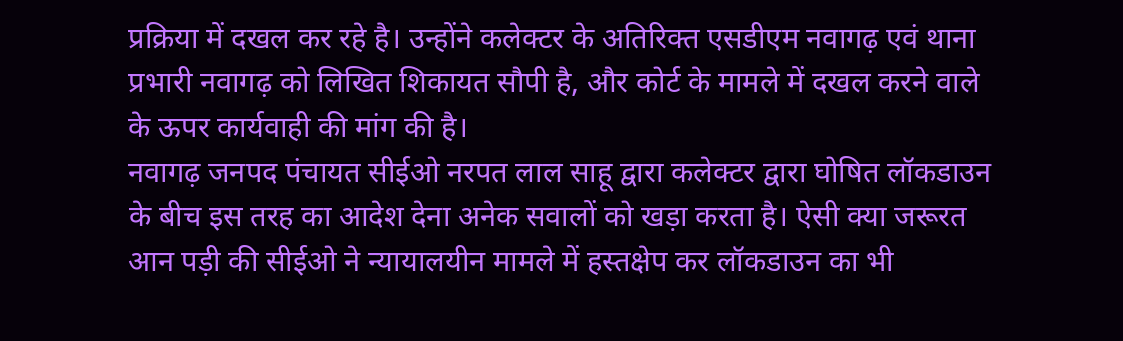प्रक्रिया में दखल कर रहे है। उन्होंने कलेक्टर के अतिरिक्त एसडीएम नवागढ़ एवं थाना प्रभारी नवागढ़ को लिखित शिकायत सौपी है, और कोर्ट के मामले में दखल करने वाले के ऊपर कार्यवाही की मांग की है।
नवागढ़ जनपद पंचायत सीईओ नरपत लाल साहू द्वारा कलेक्टर द्वारा घोषित लॉकडाउन के बीच इस तरह का आदेश देना अनेक सवालों को खड़ा करता है। ऐसी क्या जरूरत आन पड़ी की सीईओ ने न्यायालयीन मामले में हस्तक्षेप कर लॉकडाउन का भी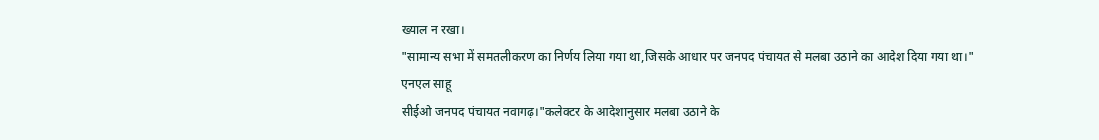ख्याल न रखा।
"सामान्य सभा में समतलीकरण का निर्णय लिया गया था,जिसके आधार पर जनपद पंचायत से मलबा उठाने का आदेश दिया गया था।"
एनएल साहू
सीईओ जनपद पंचायत नवागढ़।"कलेक्टर के आदेशानुसार मलबा उठाने के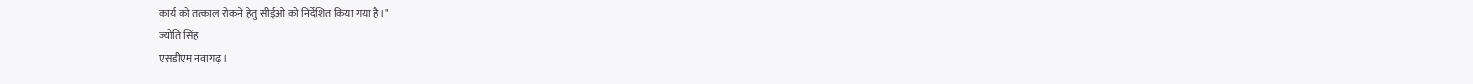कार्य को तत्काल रोकने हेतु सीईओ को निर्देशित किया गया है।"
ज्योति सिंह
एसडीएम नवागढ़।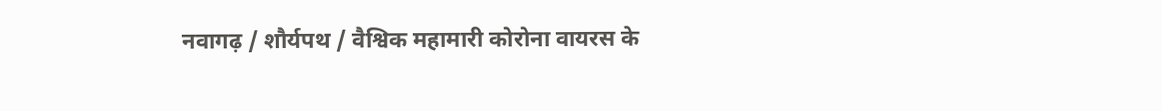नवागढ़ / शौर्यपथ / वैश्विक महामारी कोरोना वायरस के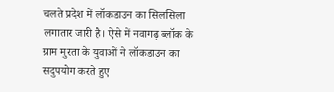चलते प्रदेश में लॉकडाउन का सिलसिला लगातार जारी है। ऐसे में नवागढ़ ब्लॉक के ग्राम मुरता के युवाओं ने लॉकडाउन का सदुपयोग करते हुए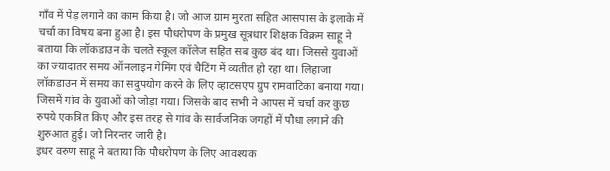गाँव में पेड़ लगाने का काम किया है। जो आज ग्राम मुरता सहित आसपास के इलाके में चर्चा का विषय बना हुआ है। इस पौधरोपण के प्रमुख सूत्रधार शिक्षक विक्रम साहू ने बताया कि लॉकडाउन के चलते स्कूल कॉलेज सहित सब कुछ बंद था। जिससे युवाओं का ज्यादातर समय ऑनलाइन गेमिंग एवं चैटिंग में व्यतीत हो रहा था। लिहाजा लॉकडाउन में समय का सदुपयोग करने के लिए व्हाटसएप ग्रुप रामवाटिका बनाया गया। जिसमें गांव के युवाओं को जोड़ा गया। जिसके बाद सभी ने आपस में चर्चा कर कुछ रुपये एकत्रित किए और इस तरह से गांव के सार्वजनिक जगहों में पौधा लगाने की शुरुआत हुई। जो निरन्तर जारी है।
इधर वरुण साहू ने बताया कि पौधरोपण के लिए आवश्यक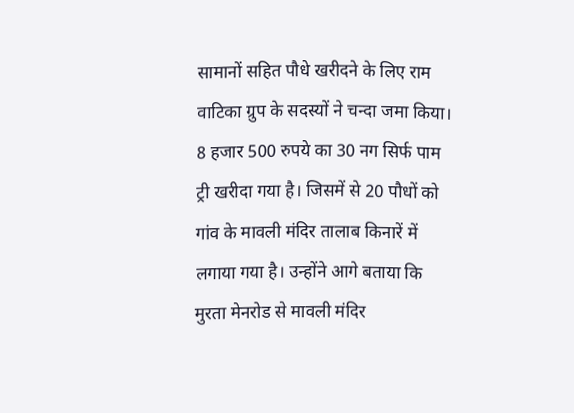सामानों सहित पौधे खरीदने के लिए राम वाटिका ग्रुप के सदस्यों ने चन्दा जमा किया। 8 हजार 500 रुपये का 30 नग सिर्फ पाम ट्री खरीदा गया है। जिसमें से 20 पौधों को गांव के मावली मंदिर तालाब किनारें में लगाया गया है। उन्होंने आगे बताया कि मुरता मेनरोड से मावली मंदिर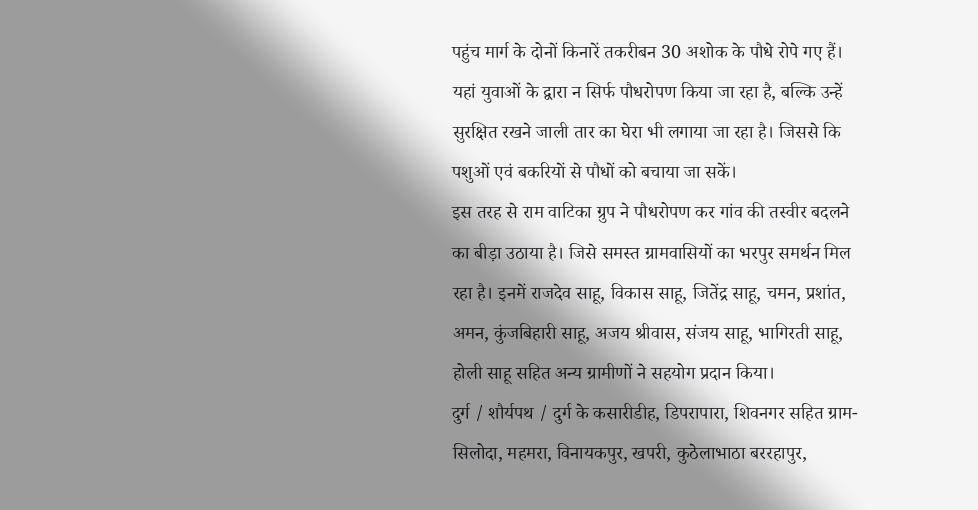पहुंच मार्ग के दोनों किनारें तकरीबन 30 अशोक के पौधे रोपे गए हैं। यहां युवाओं के द्वारा न सिर्फ पौधरोपण किया जा रहा है, बल्कि उन्हें सुरक्षित रखने जाली तार का घेरा भी लगाया जा रहा है। जिससे कि पशुओं एवं बकरियों से पौधों को बचाया जा सकें।
इस तरह से राम वाटिका ग्रुप ने पौधरोपण कर गांव की तस्वीर बदलने का बीड़ा उठाया है। जिसे समस्त ग्रामवासियों का भरपुर समर्थन मिल रहा है। इनमें राजदेव साहू, विकास साहू, जितेंद्र साहू, चमन, प्रशांत, अमन, कुंजबिहारी साहू, अजय श्रीवास, संजय साहू, भागिरती साहू, होली साहू सहित अन्य ग्रामीणों ने सहयोग प्रदान किया।
दुर्ग / शौर्यपथ / दुर्ग के कसारीडीह, डिपरापारा, शिवनगर सहित ग्राम-सिलोदा, महमरा, विनायकपुर, खपरी, कुठेलाभाठा बररहापुर,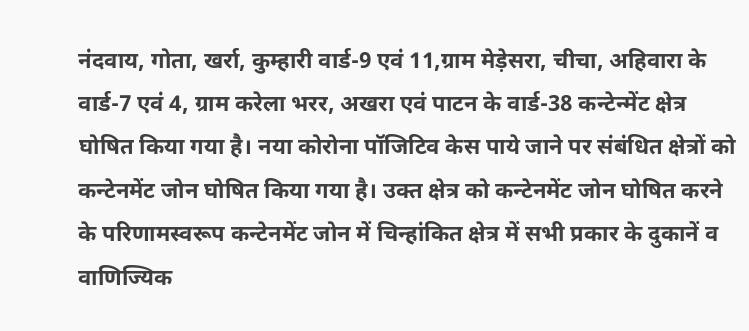नंदवाय, गोता, खर्रा, कुम्हारी वार्ड-9 एवं 11,ग्राम मेड़ेसरा, चीचा, अहिवारा के वार्ड-7 एवं 4, ग्राम करेला भरर, अखरा एवं पाटन के वार्ड-38 कन्टेन्मेंट क्षेत्र घोषित किया गया है। नया कोरोना पॉजिटिव केस पाये जाने पर संबंधित क्षेत्रों को कन्टेनमेंट जोन घोषित किया गया है। उक्त क्षेत्र को कन्टेनमेंट जोन घोषित करने के परिणामस्वरूप कन्टेनमेंट जोन में चिन्हांकित क्षेत्र में सभी प्रकार के दुकानें व वाणिज्यिक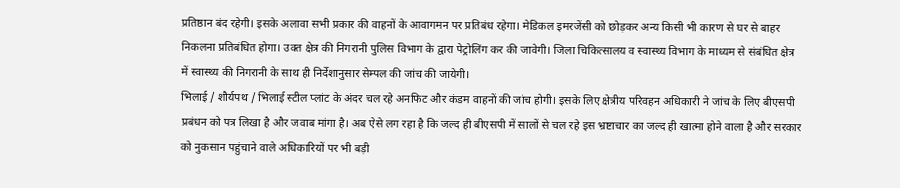प्रतिष्ठान बंद रहेगी। इसके अलावा सभी प्रकार की वाहनों के आवागमन पर प्रतिबंध रहेगा। मेडिकल इमरजेंसी को छोड़कर अन्य किसी भी कारण से घर से बाहर निकलना प्रतिबंधित होगा। उक्त क्षेत्र की निगरानी पुलिस विभाग के द्वारा पेट्रोलिंग कर की जावेगी। जिला चिकित्सालय व स्वास्थ्य विभाग के माध्यम से संबंधित क्षेत्र में स्वास्थ्य की निगरानी के साथ ही निर्देशानुसार सेम्पल की जांच की जायेगी।
भिलाई / शौर्यपथ / भिलाई स्टील प्लांट के अंदर चल रहे अनफिट और कंडम वाहनों की जांच होगी। इसके लिए क्षेत्रीय परिवहन अधिकारी ने जांच के लिए बीएसपी प्रबंधन को पत्र लिखा है और जवाब मांगा है। अब ऐसे लग रहा है कि जल्द ही बीएसपी में सालों से चल रहे इस भ्रष्टाचार का जल्द ही खात्मा होने वाला है और सरकार को नुकसान पहुंचाने वाले अधिकारियों पर भी बड़ी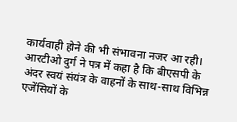कार्यवाही होने की भी संभावना नजर आ रही। आरटीओ दुर्ग ने पत्र में कहा है कि बीएसपी के अंदर स्वयं संयंत्र के वाहनों के साथ-साथ विभिन्न एजेंसियों के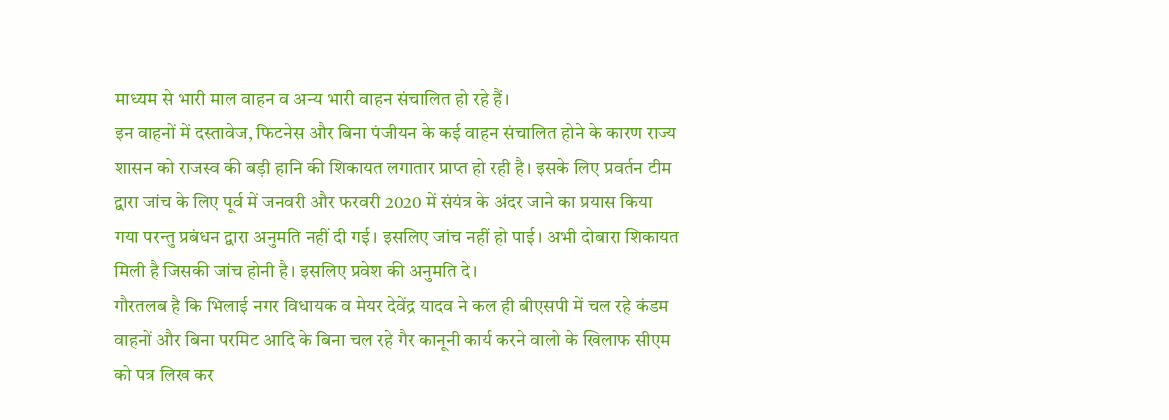माध्यम से भारी माल वाहन व अन्य भारी वाहन संचालित हो रहे हैं।
इन वाहनों में दस्तावेज, फिटनेस और बिना पंजीयन के कई वाहन संचालित होने के कारण राज्य शासन को राजस्व की बड़ी हानि की शिकायत लगातार प्राप्त हो रही है। इसके लिए प्रवर्तन टीम द्वारा जांच के लिए पूर्व में जनवरी और फरवरी 2020 में संयंत्र के अंदर जाने का प्रयास किया गया परन्तु प्रबंधन द्वारा अनुमति नहीं दी गई। इसलिए जांच नहीं हो पाई। अभी दोबारा शिकायत मिली है जिसकी जांच होनी है। इसलिए प्रवेश की अनुमति दे।
गौरतलब है कि भिलाई नगर विधायक व मेयर देवेंद्र यादव ने कल ही बीएसपी में चल रहे कंडम वाहनों और बिना परमिट आदि के बिना चल रहे गैर कानूनी कार्य करने वालो के खिलाफ सीएम को पत्र लिख कर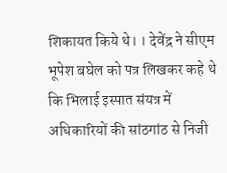शिकायत किये थे। । देवेंद्र ने सीएम भूपेश बघेल को पत्र लिखकर कहे थे कि भिलाई इस्पात संयत्र में अधिकारियों की सांठगांठ से निजी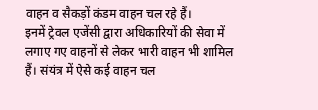वाहन व सैकड़ों कंडम वाहन चल रहे हैं।
इनमें ट्रेवल एजेंसी द्वारा अधिकारियों की सेवा में लगाए गए वाहनों से लेकर भारी वाहन भी शामिल हैं। संयंत्र में ऐसे कई वाहन चल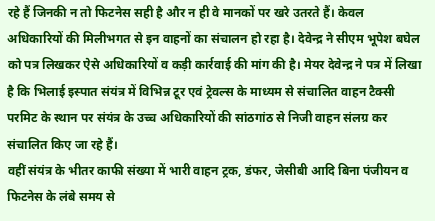रहे हैं जिनकी न तो फिटनेस सही है और न ही वे मानकों पर खरे उतरते हैं। केवल अधिकारियों की मिलीभगत से इन वाहनों का संचालन हो रहा है। देवेन्द्र ने सीएम भूपेश बघेल को पत्र लिखकर ऐसे अधिकारियों व कड़ी कार्रवाई की मांग की है। मेयर देवेन्द्र ने पत्र में लिखा है कि भिलाई इस्पात संयंत्र में विभिन्न टूर एवं ट्रेवल्स के माध्यम से संचालित वाहन टैक्सी परमिट के स्थान पर संयंत्र के उच्च अधिकारियों की सांठगांठ से निजी वाहन संलग्र कर संचालित किए जा रहे हैं।
वहीं संयंत्र के भीतर काफी संख्या में भारी वाहन ट्रक, डंफर, जेसीबी आदि बिना पंजीयन व फिटनेस के लंबे समय से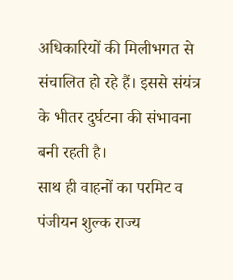अधिकारियों की मिलीभगत से संचालित हो रहे हैं। इससे संयंत्र के भीतर दुर्घटना की संभावना बनी रहती है।
साथ ही वाहनों का परमिट व पंजीयन शुल्क राज्य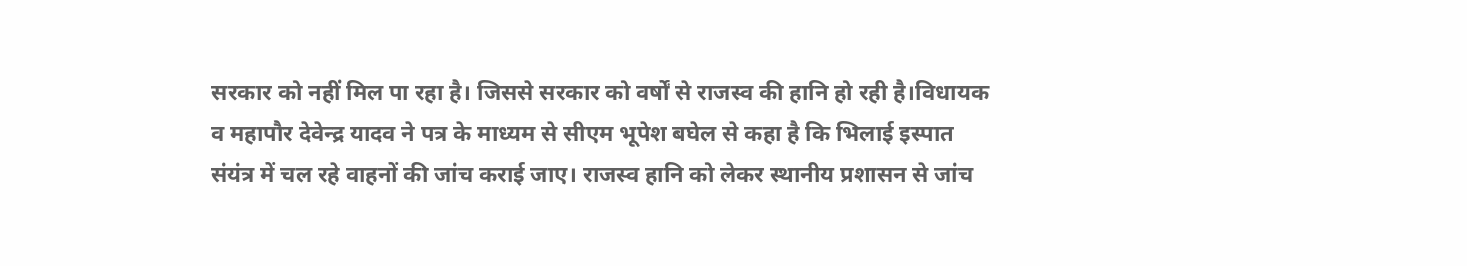सरकार को नहीं मिल पा रहा है। जिससे सरकार को वर्षों से राजस्व की हानि हो रही है।विधायक व महापौर देवेन्द्र यादव ने पत्र के माध्यम से सीएम भूपेश बघेल से कहा है कि भिलाई इस्पात संयंत्र में चल रहे वाहनों की जांच कराई जाए। राजस्व हानि को लेकर स्थानीय प्रशासन से जांच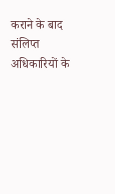कराने के बाद संलिप्त अधिकारियों के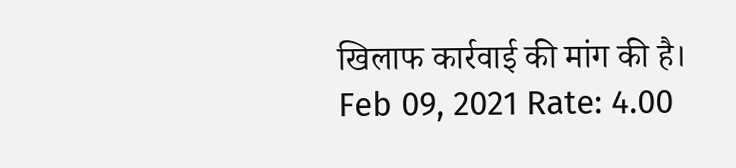खिलाफ कार्रवाई की मांग की है।
Feb 09, 2021 Rate: 4.00